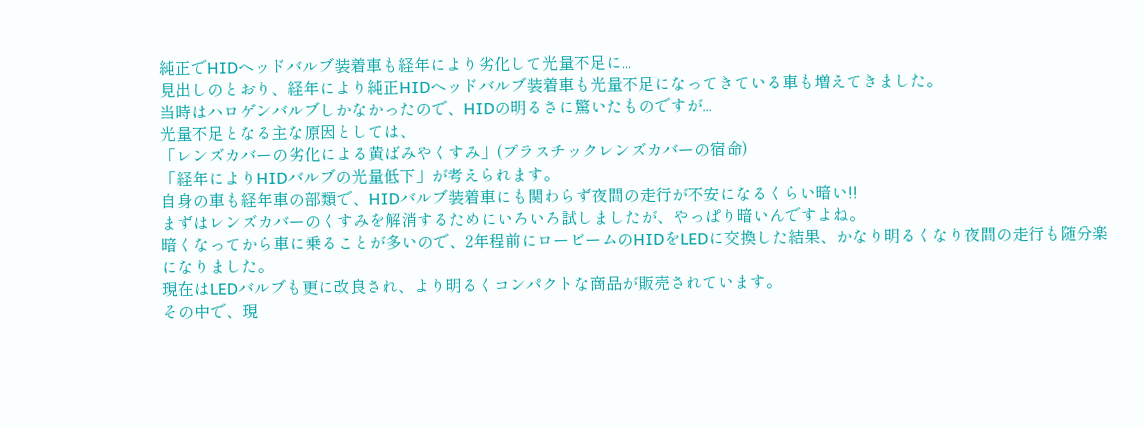純正でHIDヘッドバルブ装着車も経年により劣化して光量不足に...
見出しのとおり、経年により純正HIDヘッドバルブ装着車も光量不足になってきている車も増えてきました。
当時はハロゲンバルブしかなかったので、HIDの明るさに驚いたものですが...
光量不足となる主な原因としては、
「レンズカバーの劣化による黄ばみやくすみ」(プラスチックレンズカバーの宿命)
「経年によりHIDバルブの光量低下」が考えられます。
自身の車も経年車の部類で、HIDバルブ装着車にも関わらず夜間の走行が不安になるくらい暗い!!
まずはレンズカバーのくすみを解消するためにいろいろ試しましたが、やっぱり暗いんですよね。
暗くなってから車に乗ることが多いので、2年程前にロービームのHIDをLEDに交換した結果、かなり明るくなり夜間の走行も随分楽になりました。
現在はLEDバルブも更に改良され、より明るくコンパクトな商品が販売されています。
その中で、現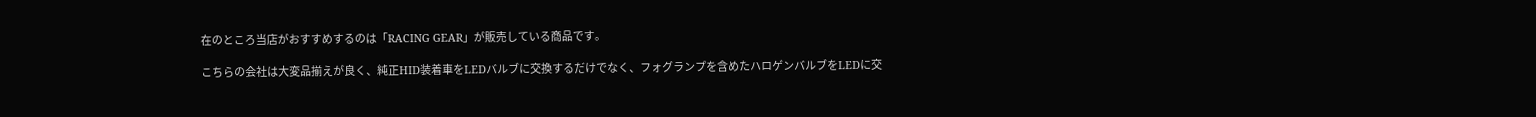在のところ当店がおすすめするのは「RACING GEAR」が販売している商品です。

こちらの会社は大変品揃えが良く、純正HID装着車をLEDバルブに交換するだけでなく、フォグランプを含めたハロゲンバルブをLEDに交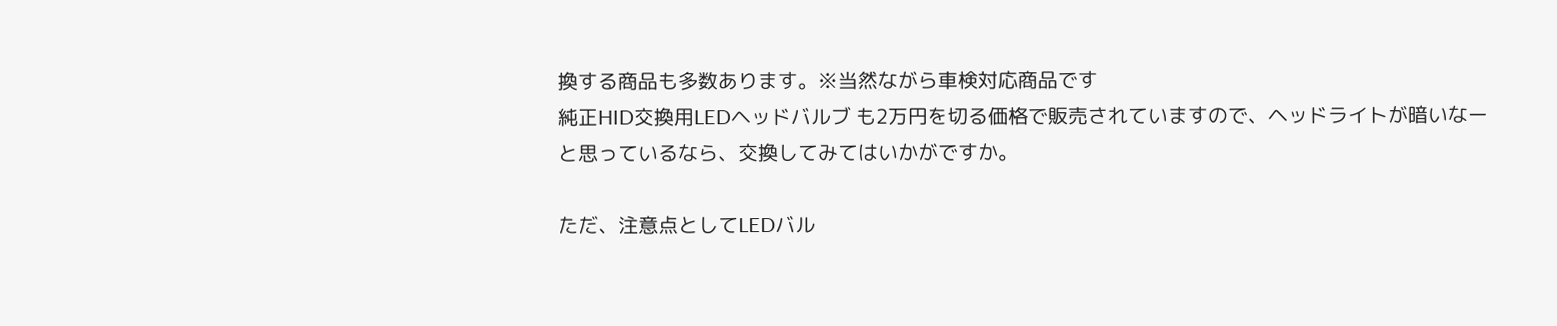換する商品も多数あります。※当然ながら車検対応商品です
純正HID交換用LEDヘッドバルブ も2万円を切る価格で販売されていますので、ヘッドライトが暗いなーと思っているなら、交換してみてはいかがですか。

ただ、注意点としてLEDバル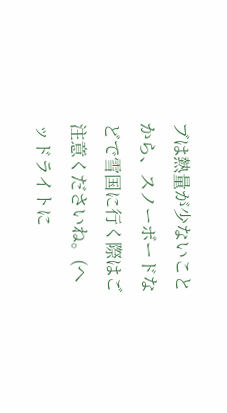ブは熱量が少ないことから、スノーボードなどで雪国に行く際はご注意くださいね。(ヘッドライトに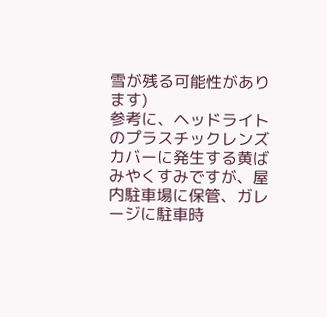雪が残る可能性があります)
参考に、ヘッドライトのプラスチックレンズカバーに発生する黄ばみやくすみですが、屋内駐車場に保管、ガレージに駐車時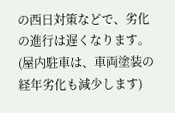の西日対策などで、劣化の進行は遅くなります。(屋内駐車は、車両塗装の経年劣化も減少します)